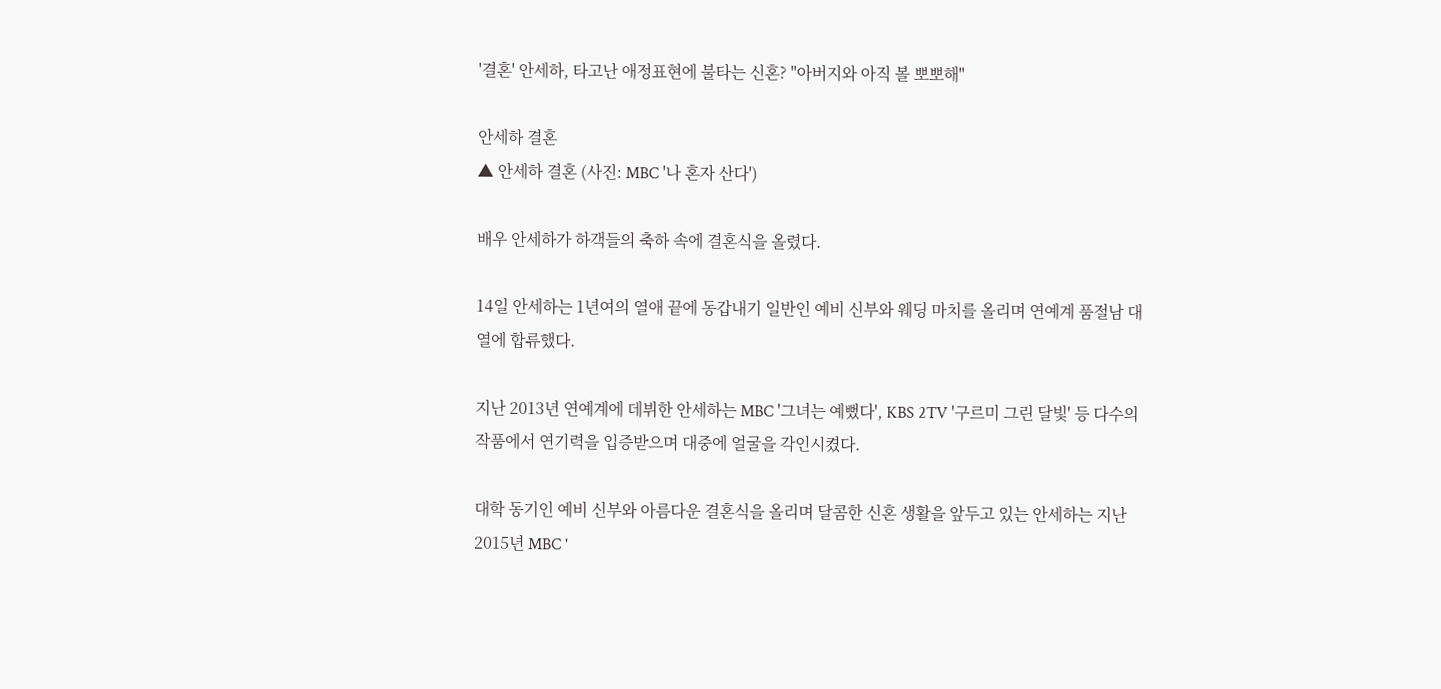'결혼' 안세하, 타고난 애정표현에 불타는 신혼? "아버지와 아직 볼 뽀뽀해"

안세하 결혼
▲ 안세하 결혼 (사진: MBC '나 혼자 산다')

배우 안세하가 하객들의 축하 속에 결혼식을 올렸다.

14일 안세하는 1년여의 열애 끝에 동갑내기 일반인 예비 신부와 웨딩 마치를 올리며 연예계 품절남 대열에 합류했다.

지난 2013년 연예계에 데뷔한 안세하는 MBC '그녀는 예뻤다', KBS 2TV '구르미 그린 달빛' 등 다수의 작품에서 연기력을 입증받으며 대중에 얼굴을 각인시켰다.

대학 동기인 예비 신부와 아름다운 결혼식을 올리며 달콤한 신혼 생활을 앞두고 있는 안세하는 지난 2015년 MBC '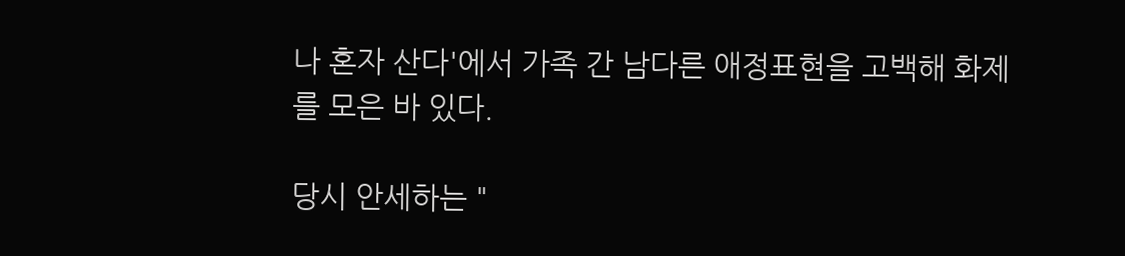나 혼자 산다'에서 가족 간 남다른 애정표현을 고백해 화제를 모은 바 있다.

당시 안세하는 "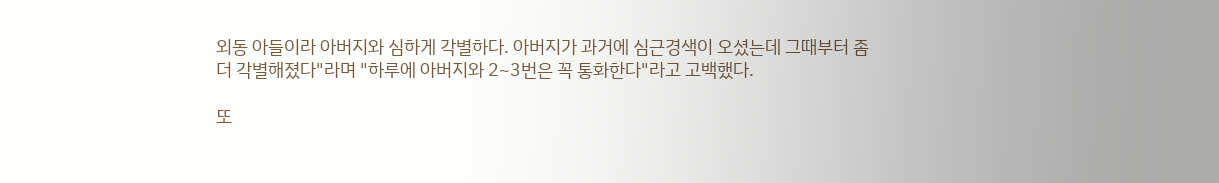외동 아들이라 아버지와 심하게 각별하다. 아버지가 과거에 심근경색이 오셨는데 그때부터 좀 더 각별해졌다"라며 "하루에 아버지와 2~3번은 꼭 통화한다"라고 고백했다.

또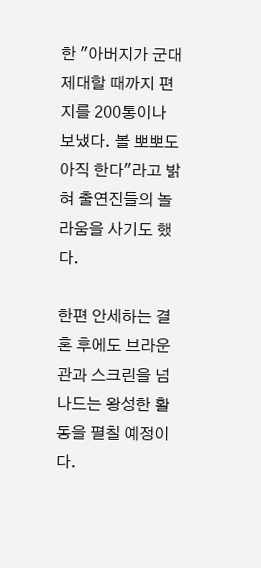한 "아버지가 군대 제대할 때까지 편지를 200통이나 보냈다. 볼 뽀뽀도 아직 한다"라고 밝혀 출연진들의 놀라움을 사기도 했다.

한편 안세하는 결혼 후에도 브라운관과 스크린을 넘나드는 왕성한 활동을 펼칠 예정이다.